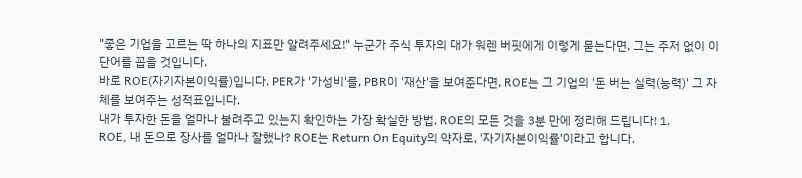"좋은 기업을 고르는 딱 하나의 지표만 알려주세요!" 누군가 주식 투자의 대가 워렌 버핏에게 이렇게 묻는다면, 그는 주저 없이 이 단어를 꼽을 것입니다.
바로 ROE(자기자본이익률)입니다. PER가 '가성비'를, PBR이 '재산'을 보여준다면, ROE는 그 기업의 '돈 버는 실력(능력)' 그 자체를 보여주는 성적표입니다.
내가 투자한 돈을 얼마나 불려주고 있는지 확인하는 가장 확실한 방법, ROE의 모든 것을 3분 만에 정리해 드립니다! 1.
ROE, 내 돈으로 장사를 얼마나 잘했나? ROE는 Return On Equity의 약자로, '자기자본이익률'이라고 합니다.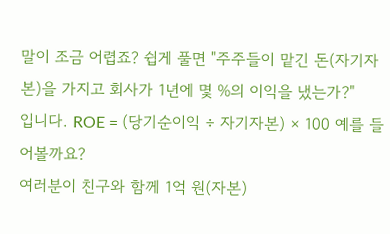말이 조금 어렵죠? 쉽게 풀면 "주주들이 맡긴 돈(자기자본)을 가지고 회사가 1년에 몇 %의 이익을 냈는가?"
입니다. ROE = (당기순이익 ÷ 자기자본) × 100 예를 들어볼까요?
여러분이 친구와 함께 1억 원(자본)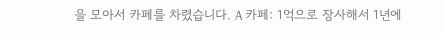을 모아서 카페를 차렸습니다. A 카페: 1억으로 장사해서 1년에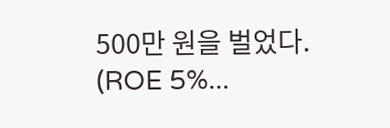500만 원을 벌었다.
(ROE 5%...